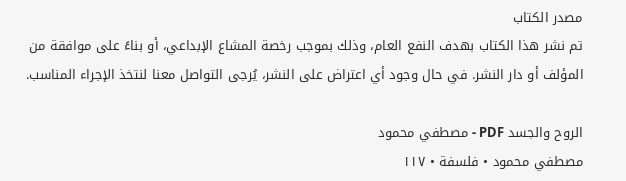مصدر الكتاب
تم نشر هذا الكتاب بهدف النفع العام، وذلك بموجب رخصة المشاع الإبداعي، أو بناءً على موافقة من المؤلف أو دار النشر. في حال وجود أي اعتراض على النشر، يُرجى التواصل معنا لنتخذ الإجراء المناسب.

الروح والجسد PDF - مصطفي محمود
مصطفي محمود • فلسفة • ١١٧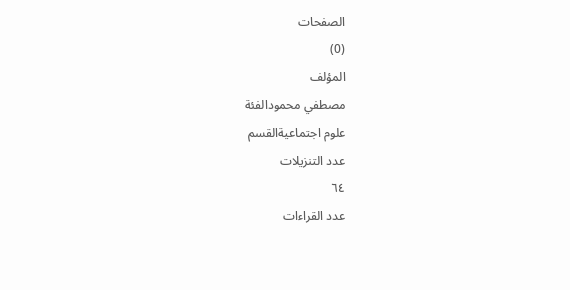الصفحات
(0)
المؤلف
مصطفي محمودالفئة
علوم اجتماعيةالقسم
عدد التنزيلات
٦٤
عدد القراءات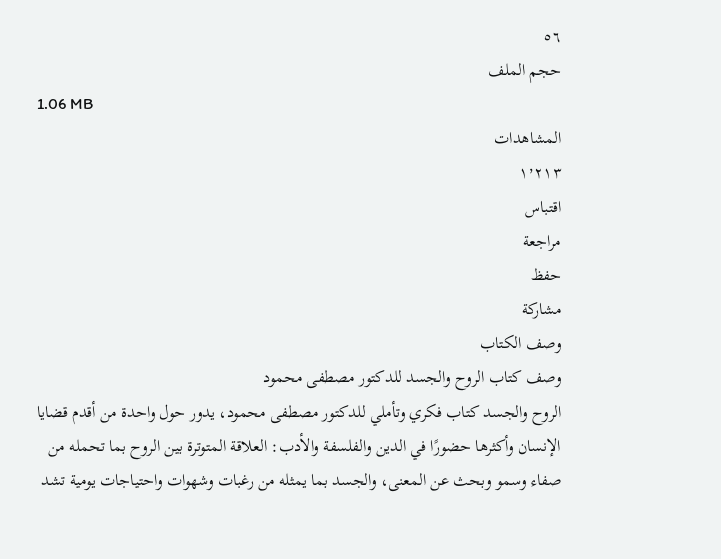٥٦
حجم الملف
1.06 MB
المشاهدات
١٬٢١٣
اقتباس
مراجعة
حفظ
مشاركة
وصف الكتاب
وصف كتاب الروح والجسد للدكتور مصطفى محمود
الروح والجسد كتاب فكري وتأملي للدكتور مصطفى محمود، يدور حول واحدة من أقدم قضايا الإنسان وأكثرها حضورًا في الدين والفلسفة والأدب: العلاقة المتوترة بين الروح بما تحمله من صفاء وسمو وبحث عن المعنى، والجسد بما يمثله من رغبات وشهوات واحتياجات يومية تشد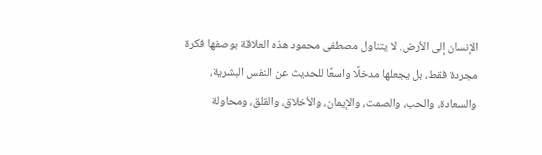الإنسان إلى الأرض. لا يتناول مصطفى محمود هذه العلاقة بوصفها فكرة مجردة فقط، بل يجعلها مدخلًا واسعًا للحديث عن النفس البشرية، والسعادة، والحب، والصمت، والإيمان، والأخلاق، والقلق، ومحاولة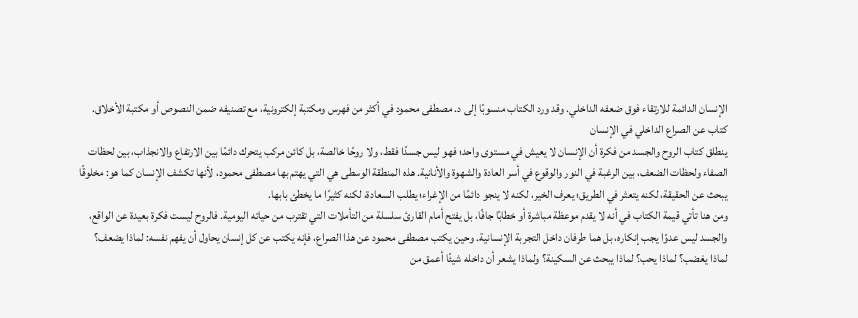الإنسان الدائمة للارتقاء فوق ضعفه الداخلي. وقد ورد الكتاب منسوبًا إلى د. مصطفى محمود في أكثر من فهرس ومكتبة إلكترونية، مع تصنيفه ضمن النصوص أو مكتبة الأخلاق.
كتاب عن الصراع الداخلي في الإنسان
ينطلق كتاب الروح والجسد من فكرة أن الإنسان لا يعيش في مستوى واحد؛ فهو ليس جسدًا فقط، ولا روحًا خالصة، بل كائن مركب يتحرك دائمًا بين الارتفاع والانجذاب، بين لحظات الصفاء ولحظات الضعف، بين الرغبة في النور والوقوع في أسر العادة والشهوة والأنانية. هذه المنطقة الوسطى هي التي يهتم بها مصطفى محمود، لأنها تكشف الإنسان كما هو: مخلوقًا يبحث عن الحقيقة، لكنه يتعثر في الطريق؛ يعرف الخير، لكنه لا ينجو دائمًا من الإغراء؛ يطلب السعادة، لكنه كثيرًا ما يخطئ بابها.
ومن هنا تأتي قيمة الكتاب في أنه لا يقدم موعظة مباشرة أو خطابًا جافًا، بل يفتح أمام القارئ سلسلة من التأملات التي تقترب من حياته اليومية. فالروح ليست فكرة بعيدة عن الواقع، والجسد ليس عدوًا يجب إنكاره، بل هما طرفان داخل التجربة الإنسانية. وحين يكتب مصطفى محمود عن هذا الصراع، فإنه يكتب عن كل إنسان يحاول أن يفهم نفسه: لماذا يضعف؟ لماذا يغضب؟ لماذا يحب؟ لماذا يبحث عن السكينة؟ ولماذا يشعر أن داخله شيئًا أعمق من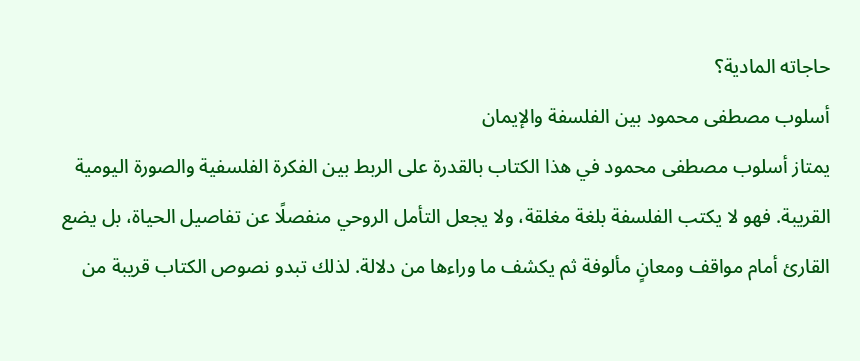حاجاته المادية؟
أسلوب مصطفى محمود بين الفلسفة والإيمان
يمتاز أسلوب مصطفى محمود في هذا الكتاب بالقدرة على الربط بين الفكرة الفلسفية والصورة اليومية القريبة. فهو لا يكتب الفلسفة بلغة مغلقة، ولا يجعل التأمل الروحي منفصلًا عن تفاصيل الحياة، بل يضع القارئ أمام مواقف ومعانٍ مألوفة ثم يكشف ما وراءها من دلالة. لذلك تبدو نصوص الكتاب قريبة من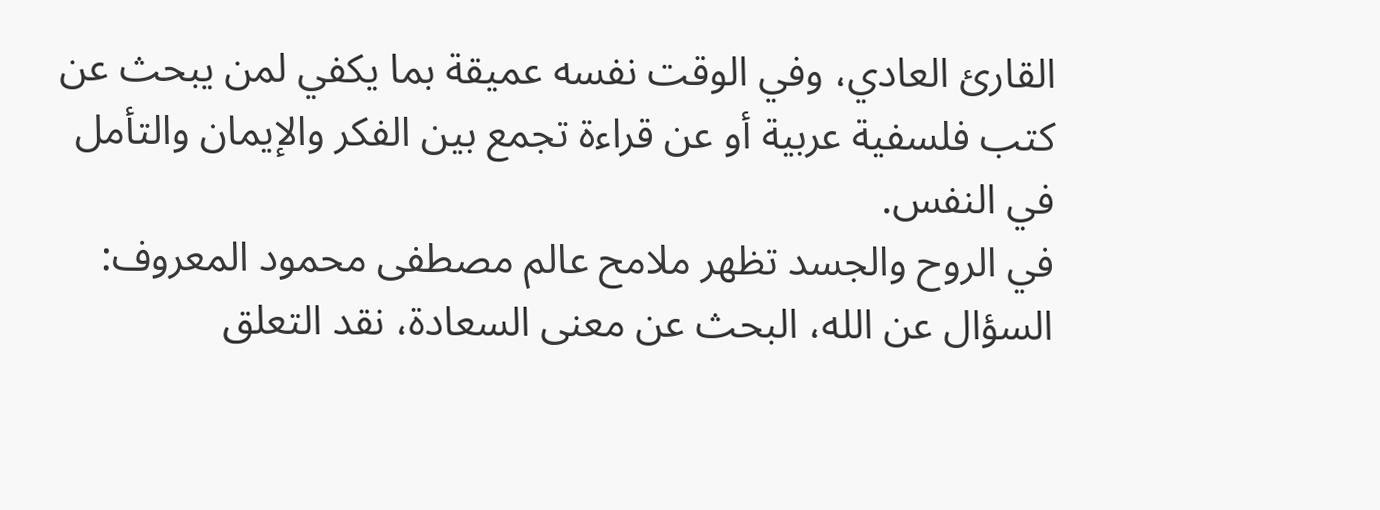القارئ العادي، وفي الوقت نفسه عميقة بما يكفي لمن يبحث عن كتب فلسفية عربية أو عن قراءة تجمع بين الفكر والإيمان والتأمل في النفس.
في الروح والجسد تظهر ملامح عالم مصطفى محمود المعروف: السؤال عن الله، البحث عن معنى السعادة، نقد التعلق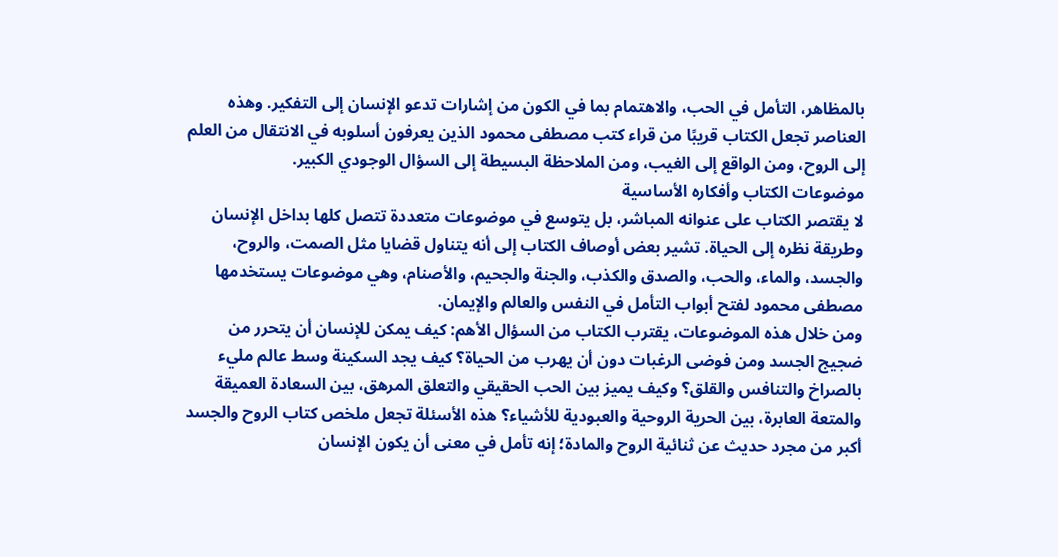بالمظاهر، التأمل في الحب، والاهتمام بما في الكون من إشارات تدعو الإنسان إلى التفكير. وهذه العناصر تجعل الكتاب قريبًا من قراء كتب مصطفى محمود الذين يعرفون أسلوبه في الانتقال من العلم إلى الروح، ومن الواقع إلى الغيب، ومن الملاحظة البسيطة إلى السؤال الوجودي الكبير.
موضوعات الكتاب وأفكاره الأساسية
لا يقتصر الكتاب على عنوانه المباشر، بل يتوسع في موضوعات متعددة تتصل كلها بداخل الإنسان وطريقة نظره إلى الحياة. تشير بعض أوصاف الكتاب إلى أنه يتناول قضايا مثل الصمت، والروح، والجسد، والماء، والحب، والصدق والكذب، والجنة والجحيم، والأصنام، وهي موضوعات يستخدمها مصطفى محمود لفتح أبواب التأمل في النفس والعالم والإيمان.
ومن خلال هذه الموضوعات، يقترب الكتاب من السؤال الأهم: كيف يمكن للإنسان أن يتحرر من ضجيج الجسد ومن فوضى الرغبات دون أن يهرب من الحياة؟ كيف يجد السكينة وسط عالم مليء بالصراخ والتنافس والقلق؟ وكيف يميز بين الحب الحقيقي والتعلق المرهق، بين السعادة العميقة والمتعة العابرة، بين الحرية الروحية والعبودية للأشياء؟ هذه الأسئلة تجعل ملخص كتاب الروح والجسد أكبر من مجرد حديث عن ثنائية الروح والمادة؛ إنه تأمل في معنى أن يكون الإنسان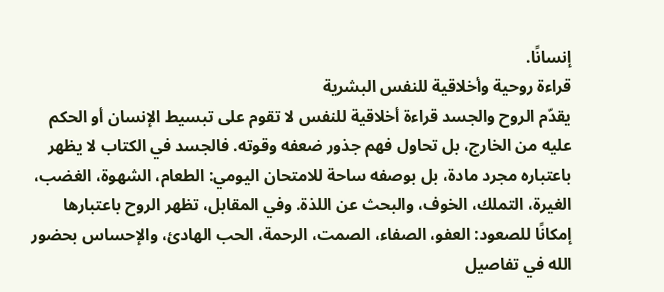إنسانًا.
قراءة روحية وأخلاقية للنفس البشرية
يقدّم الروح والجسد قراءة أخلاقية للنفس لا تقوم على تبسيط الإنسان أو الحكم عليه من الخارج، بل تحاول فهم جذور ضعفه وقوته. فالجسد في الكتاب لا يظهر باعتباره مجرد مادة، بل بوصفه ساحة للامتحان اليومي: الطعام، الشهوة، الغضب، الغيرة، التملك، الخوف، والبحث عن اللذة. وفي المقابل، تظهر الروح باعتبارها إمكانًا للصعود: العفو، الصفاء، الصمت، الرحمة، الحب الهادئ، والإحساس بحضور الله في تفاصيل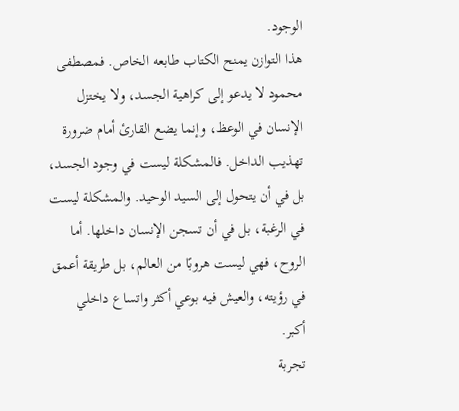الوجود.
هذا التوازن يمنح الكتاب طابعه الخاص. فمصطفى محمود لا يدعو إلى كراهية الجسد، ولا يختزل الإنسان في الوعظ، وإنما يضع القارئ أمام ضرورة تهذيب الداخل. فالمشكلة ليست في وجود الجسد، بل في أن يتحول إلى السيد الوحيد. والمشكلة ليست في الرغبة، بل في أن تسجن الإنسان داخلها. أما الروح، فهي ليست هروبًا من العالم، بل طريقة أعمق في رؤيته، والعيش فيه بوعي أكثر واتساع داخلي أكبر.
تجربة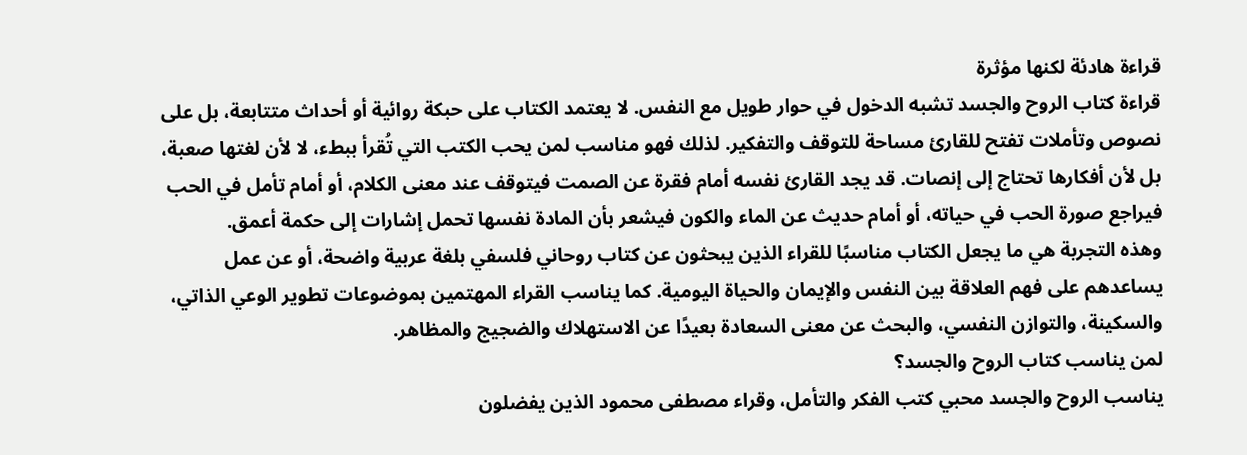قراءة هادئة لكنها مؤثرة
قراءة كتاب الروح والجسد تشبه الدخول في حوار طويل مع النفس. لا يعتمد الكتاب على حبكة روائية أو أحداث متتابعة، بل على نصوص وتأملات تفتح للقارئ مساحة للتوقف والتفكير. لذلك فهو مناسب لمن يحب الكتب التي تُقرأ ببطء، لا لأن لغتها صعبة، بل لأن أفكارها تحتاج إلى إنصات. قد يجد القارئ نفسه أمام فقرة عن الصمت فيتوقف عند معنى الكلام، أو أمام تأمل في الحب فيراجع صورة الحب في حياته، أو أمام حديث عن الماء والكون فيشعر بأن المادة نفسها تحمل إشارات إلى حكمة أعمق.
وهذه التجربة هي ما يجعل الكتاب مناسبًا للقراء الذين يبحثون عن كتاب روحاني فلسفي بلغة عربية واضحة، أو عن عمل يساعدهم على فهم العلاقة بين النفس والإيمان والحياة اليومية. كما يناسب القراء المهتمين بموضوعات تطوير الوعي الذاتي، والسكينة، والتوازن النفسي، والبحث عن معنى السعادة بعيدًا عن الاستهلاك والضجيج والمظاهر.
لمن يناسب كتاب الروح والجسد؟
يناسب الروح والجسد محبي كتب الفكر والتأمل، وقراء مصطفى محمود الذين يفضلون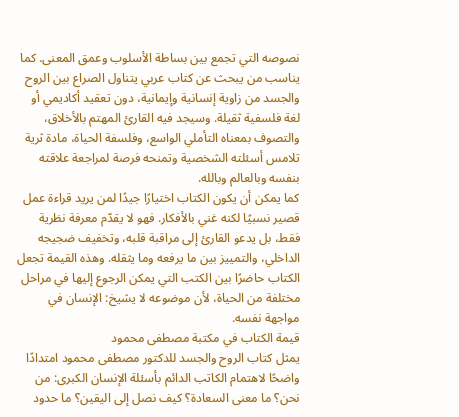نصوصه التي تجمع بين بساطة الأسلوب وعمق المعنى. كما يناسب من يبحث عن كتاب عربي يتناول الصراع بين الروح والجسد من زاوية إنسانية وإيمانية، دون تعقيد أكاديمي أو لغة فلسفية ثقيلة. وسيجد فيه القارئ المهتم بالأخلاق، والتصوف بمعناه التأملي الواسع، وفلسفة الحياة، مادة ثرية تلامس أسئلته الشخصية وتمنحه فرصة لمراجعة علاقته بنفسه وبالعالم وبالله.
كما يمكن أن يكون الكتاب اختيارًا جيدًا لمن يريد قراءة عمل قصير نسبيًا لكنه غني بالأفكار. فهو لا يقدّم معرفة نظرية فقط، بل يدعو القارئ إلى مراقبة قلبه، وتخفيف ضجيجه الداخلي، والتمييز بين ما يرفعه وما يثقله. وهذه القيمة تجعل الكتاب حاضرًا بين الكتب التي يمكن الرجوع إليها في مراحل مختلفة من الحياة، لأن موضوعه لا يشيخ: الإنسان في مواجهة نفسه.
قيمة الكتاب في مكتبة مصطفى محمود
يمثل كتاب الروح والجسد للدكتور مصطفى محمود امتدادًا واضحًا لاهتمام الكاتب الدائم بأسئلة الإنسان الكبرى: من نحن؟ ما معنى السعادة؟ كيف نصل إلى اليقين؟ ما حدود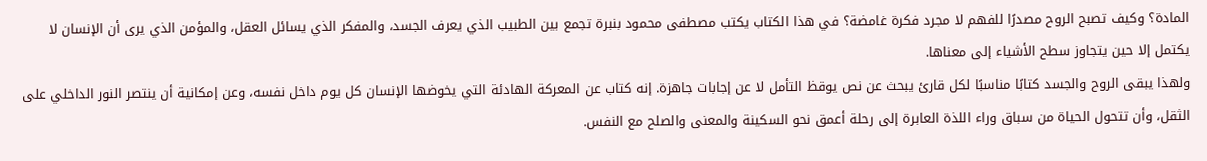المادة؟ وكيف تصبح الروح مصدرًا للفهم لا مجرد فكرة غامضة؟ في هذا الكتاب يكتب مصطفى محمود بنبرة تجمع بين الطبيب الذي يعرف الجسد، والمفكر الذي يسائل العقل، والمؤمن الذي يرى أن الإنسان لا يكتمل إلا حين يتجاوز سطح الأشياء إلى معناها.
ولهذا يبقى الروح والجسد كتابًا مناسبًا لكل قارئ يبحث عن نص يوقظ التأمل لا عن إجابات جاهزة. إنه كتاب عن المعركة الهادئة التي يخوضها الإنسان كل يوم داخل نفسه، وعن إمكانية أن ينتصر النور الداخلي على الثقل، وأن تتحول الحياة من سباق وراء اللذة العابرة إلى رحلة أعمق نحو السكينة والمعنى والصلح مع النفس.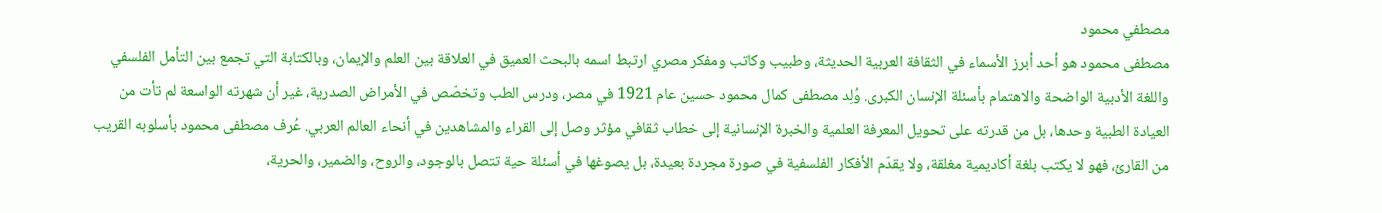مصطفي محمود
مصطفى محمود هو أحد أبرز الأسماء في الثقافة العربية الحديثة، وطبيب وكاتب ومفكر مصري ارتبط اسمه بالبحث العميق في العلاقة بين العلم والإيمان، وبالكتابة التي تجمع بين التأمل الفلسفي واللغة الأدبية الواضحة والاهتمام بأسئلة الإنسان الكبرى. وُلِد مصطفى كمال محمود حسين عام 1921 في مصر، ودرس الطب وتخصّص في الأمراض الصدرية، غير أن شهرته الواسعة لم تأت من العيادة الطبية وحدها، بل من قدرته على تحويل المعرفة العلمية والخبرة الإنسانية إلى خطاب ثقافي مؤثر وصل إلى القراء والمشاهدين في أنحاء العالم العربي. عُرف مصطفى محمود بأسلوبه القريب من القارئ، فهو لا يكتب بلغة أكاديمية مغلقة، ولا يقدّم الأفكار الفلسفية في صورة مجردة بعيدة، بل يصوغها في أسئلة حية تتصل بالوجود، والروح، والضمير، والحرية،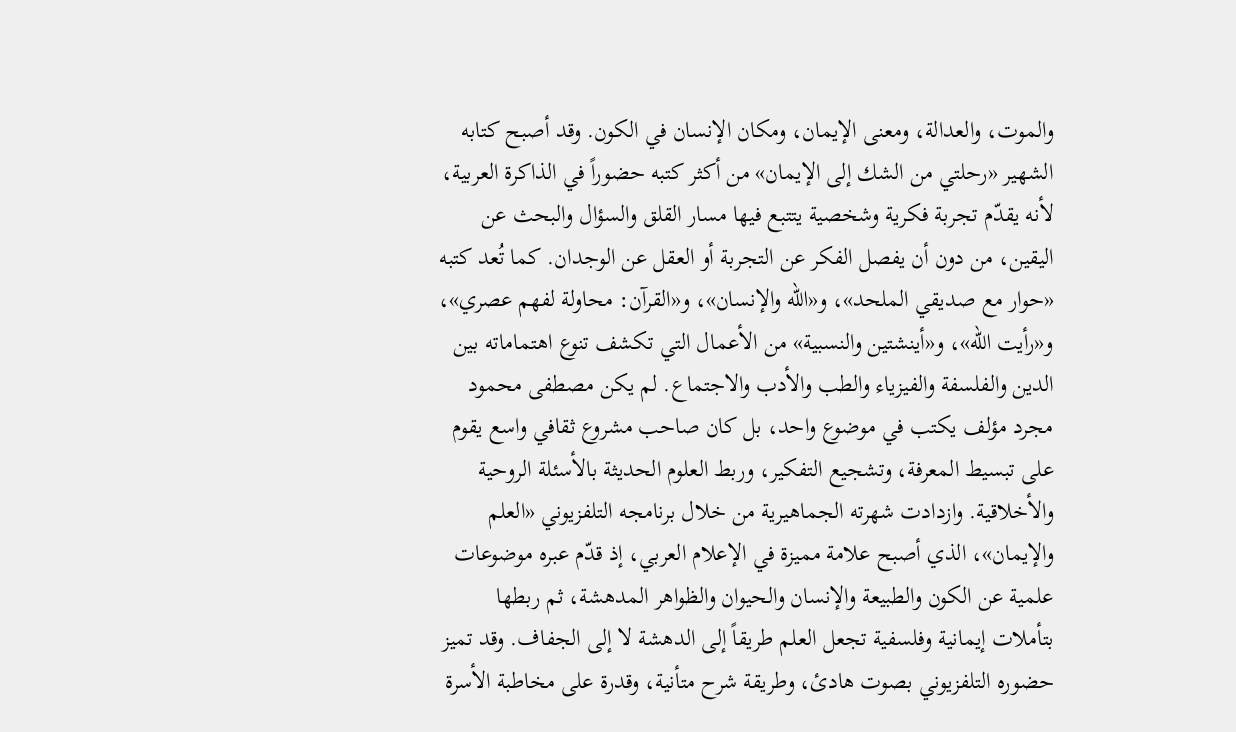والموت، والعدالة، ومعنى الإيمان، ومكان الإنسان في الكون. وقد أصبح كتابه الشهير «رحلتي من الشك إلى الإيمان» من أكثر كتبه حضوراً في الذاكرة العربية، لأنه يقدّم تجربة فكرية وشخصية يتتبع فيها مسار القلق والسؤال والبحث عن اليقين، من دون أن يفصل الفكر عن التجربة أو العقل عن الوجدان. كما تُعد كتبه «حوار مع صديقي الملحد»، و«الله والإنسان»، و«القرآن: محاولة لفهم عصري»، و«رأيت الله»، و«أينشتين والنسبية» من الأعمال التي تكشف تنوع اهتماماته بين الدين والفلسفة والفيزياء والطب والأدب والاجتماع. لم يكن مصطفى محمود مجرد مؤلف يكتب في موضوع واحد، بل كان صاحب مشروع ثقافي واسع يقوم على تبسيط المعرفة، وتشجيع التفكير، وربط العلوم الحديثة بالأسئلة الروحية والأخلاقية. وازدادت شهرته الجماهيرية من خلال برنامجه التلفزيوني «العلم والإيمان»، الذي أصبح علامة مميزة في الإعلام العربي، إذ قدّم عبره موضوعات علمية عن الكون والطبيعة والإنسان والحيوان والظواهر المدهشة، ثم ربطها بتأملات إيمانية وفلسفية تجعل العلم طريقاً إلى الدهشة لا إلى الجفاف. وقد تميز حضوره التلفزيوني بصوت هادئ، وطريقة شرح متأنية، وقدرة على مخاطبة الأسرة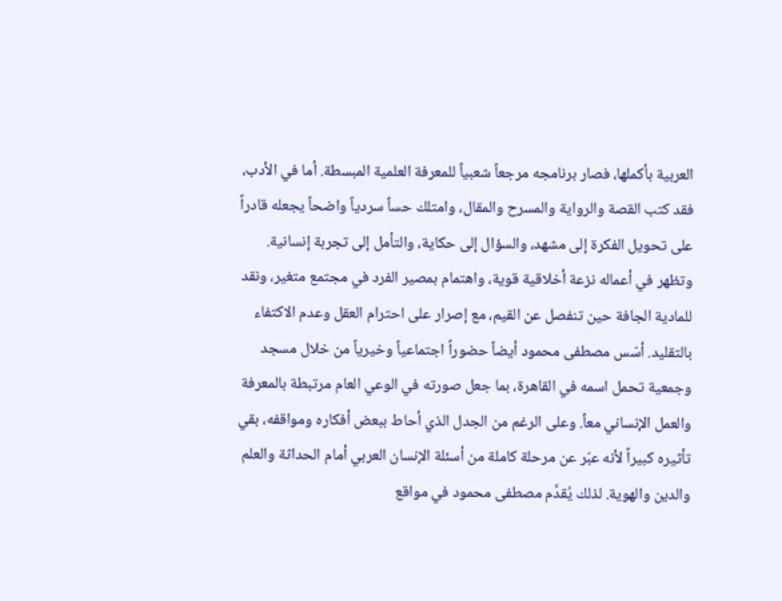العربية بأكملها، فصار برنامجه مرجعاً شعبياً للمعرفة العلمية المبسطة. أما في الأدب، فقد كتب القصة والرواية والمسرح والمقال، وامتلك حساً سردياً واضحاً يجعله قادراً على تحويل الفكرة إلى مشهد، والسؤال إلى حكاية، والتأمل إلى تجربة إنسانية. وتظهر في أعماله نزعة أخلاقية قوية، واهتمام بمصير الفرد في مجتمع متغير، ونقد للمادية الجافة حين تنفصل عن القيم، مع إصرار على احترام العقل وعدم الاكتفاء بالتقليد. أسّس مصطفى محمود أيضاً حضوراً اجتماعياً وخيرياً من خلال مسجد وجمعية تحمل اسمه في القاهرة، بما جعل صورته في الوعي العام مرتبطة بالمعرفة والعمل الإنساني معاً. وعلى الرغم من الجدل الذي أحاط ببعض أفكاره ومواقفه، بقي تأثيره كبيراً لأنه عبّر عن مرحلة كاملة من أسئلة الإنسان العربي أمام الحداثة والعلم والدين والهوية. لذلك يُقدَّم مصطفى محمود في مواقع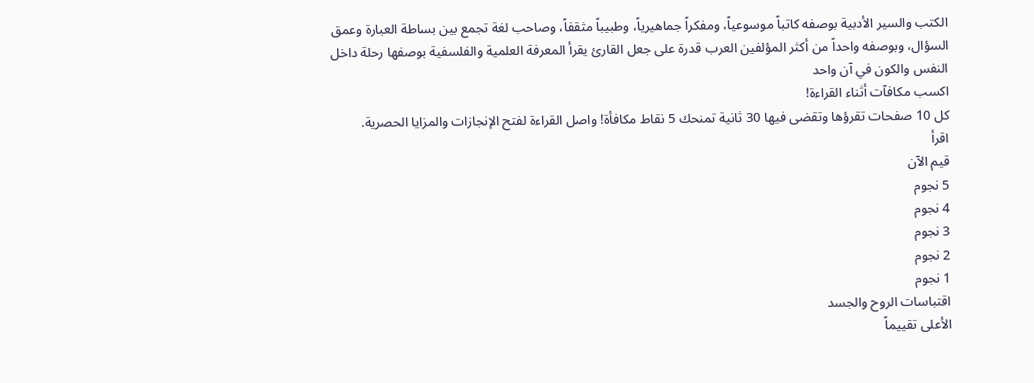الكتب والسير الأدبية بوصفه كاتباً موسوعياً، ومفكراً جماهيرياً، وطبيباً مثقفاً، وصاحب لغة تجمع بين بساطة العبارة وعمق السؤال، وبوصفه واحداً من أكثر المؤلفين العرب قدرة على جعل القارئ يقرأ المعرفة العلمية والفلسفية بوصفها رحلة داخل النفس والكون في آن واحد
اكسب مكافآت أثناء القراءة!
كل 10 صفحات تقرؤها وتقضى فيها 30 ثانية تمنحك 5 نقاط مكافأة! واصل القراءة لفتح الإنجازات والمزايا الحصرية.
اقرأ
قيم الآن
5 نجوم
4 نجوم
3 نجوم
2 نجوم
1 نجوم
اقتباسات الروح والجسد
الأعلى تقييماً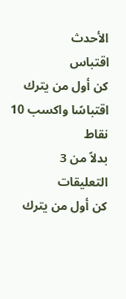الأحدث
اقتباس
كن أول من يترك اقتباسًا واكسب 10 نقاط
بدلاً من 3
التعليقات
كن أول من يترك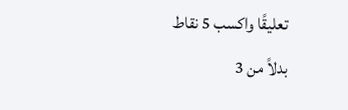تعليقًا واكسب 5 نقاط
بدلاً من 3